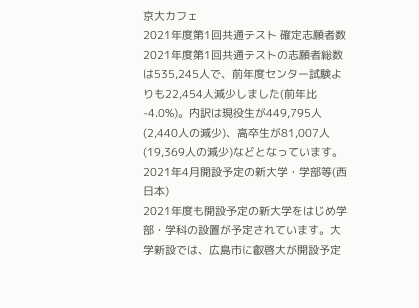京大カフェ
2021年度第1回共通テスト 確定志願者数
2021年度第1回共通テストの志願者総数は535,245人で、前年度センター試験よりも22,454人減少しました(前年比-4.0%)。内訳は現役生が449,795人(2,440人の減少)、高卒生が81,007人(19,369人の減少)などとなっています。
2021年4月開設予定の新大学・学部等(西日本)
2021年度も開設予定の新大学をはじめ学部・学科の設置が予定されています。大学新設では、広島市に叡啓大が開設予定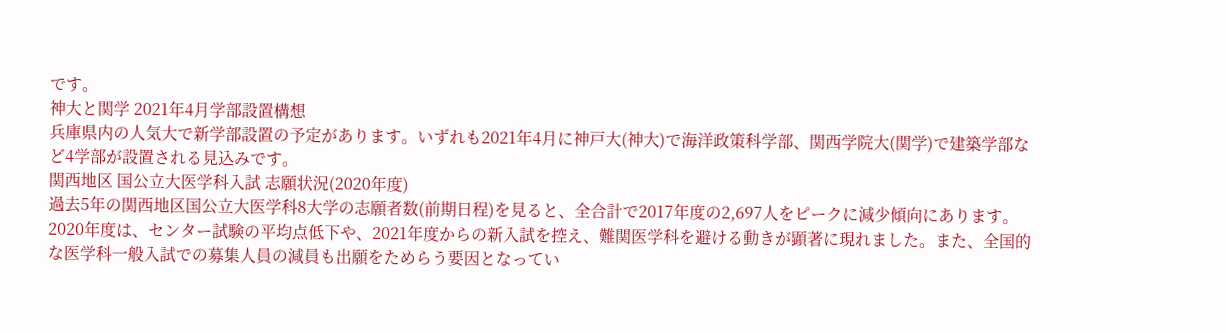です。
神大と関学 2021年4月学部設置構想
兵庫県内の人気大で新学部設置の予定があります。いずれも2021年4月に神戸大(神大)で海洋政策科学部、関西学院大(関学)で建築学部など4学部が設置される見込みです。
関西地区 国公立大医学科入試 志願状況(2020年度)
過去5年の関西地区国公立大医学科8大学の志願者数(前期日程)を見ると、全合計で2017年度の2,697人をピークに減少傾向にあります。2020年度は、センター試験の平均点低下や、2021年度からの新入試を控え、難関医学科を避ける動きが顕著に現れました。また、全国的な医学科一般入試での募集人員の減員も出願をためらう要因となってい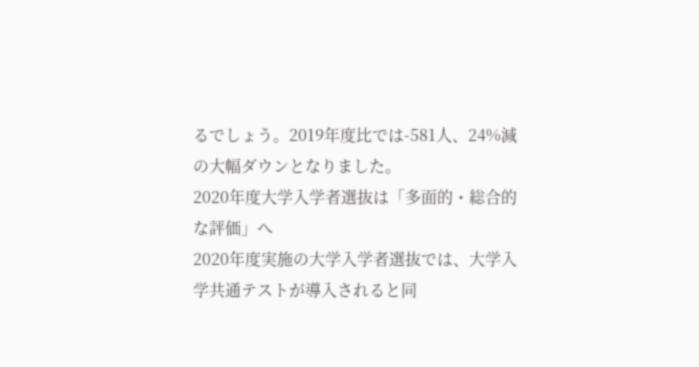るでしょう。2019年度比では-581人、24%減の大幅ダウンとなりました。
2020年度大学入学者選抜は「多面的・総合的な評価」へ
2020年度実施の大学入学者選抜では、大学入学共通テストが導入されると同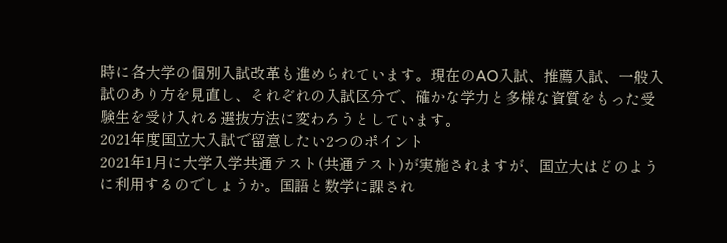時に各大学の個別入試改革も進められています。現在のAO入試、推薦入試、一般入試のあり方を見直し、それぞれの入試区分で、確かな学力と多様な資質をもった受験生を受け入れる選抜方法に変わろうとしています。
2021年度国立大入試で留意したい2つのポイント
2021年1月に大学入学共通テスト(共通テスト)が実施されますが、国立大はどのように利用するのでしょうか。国語と数学に課され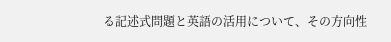る記述式問題と英語の活用について、その方向性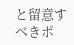と留意すべきポ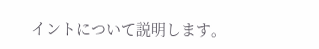イントについて説明します。